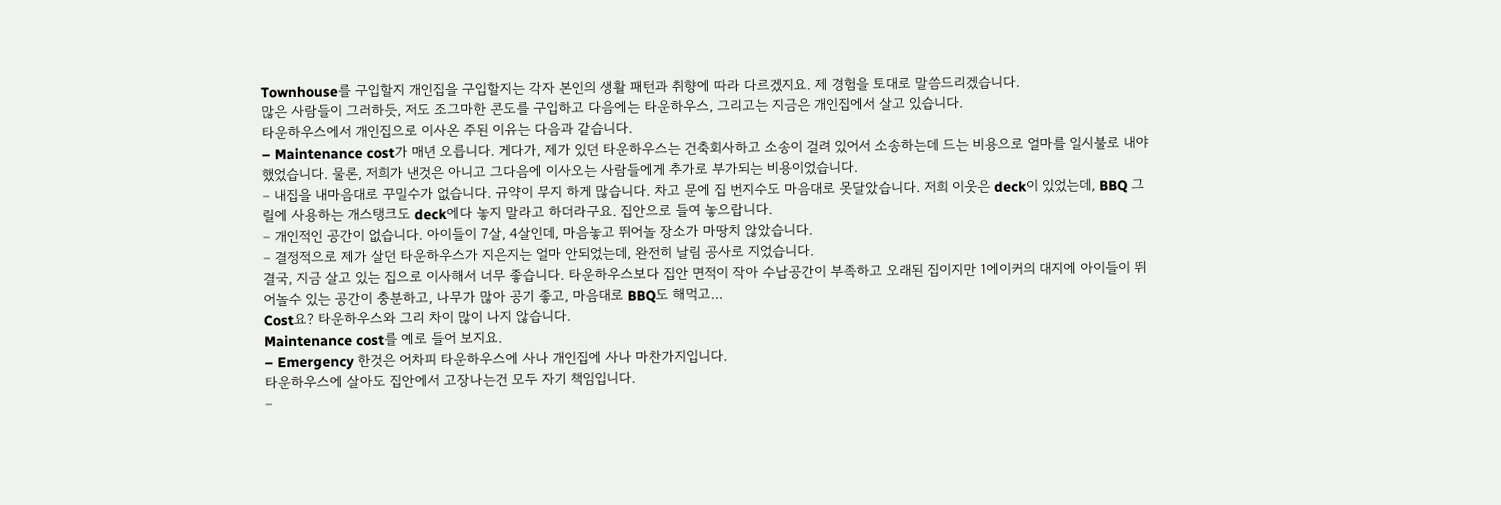Townhouse를 구입할지 개인집을 구입할지는 각자 본인의 생활 패턴과 취향에 따라 다르겠지요. 제 경험을 토대로 말씀드리겠습니다.
많은 사람들이 그러하듯, 저도 조그마한 콘도를 구입하고 다음에는 타운하우스, 그리고는 지금은 개인집에서 살고 있습니다.
타운하우스에서 개인집으로 이사온 주된 이유는 다음과 같습니다.
– Maintenance cost가 매년 오릅니다. 게다가, 제가 있던 타운하우스는 건축회사하고 소송이 걸려 있어서 소송하는데 드는 비용으로 얼마를 일시불로 내야 했었습니다. 물론, 저희가 낸것은 아니고 그다음에 이사오는 사람들에게 추가로 부가되는 비용이었습니다.
– 내집을 내마음대로 꾸밀수가 없습니다. 규약이 무지 하게 많습니다. 차고 문에 집 번지수도 마음대로 못달았습니다. 저희 이웃은 deck이 있었는데, BBQ 그릴에 사용하는 개스탱크도 deck에다 놓지 말라고 하더라구요. 집안으로 들여 놓으랍니다.
– 개인적인 공간이 없습니다. 아이들이 7살, 4살인데, 마음놓고 뛰어놀 장소가 마땅치 않았습니다.
– 결정적으로 제가 살던 타운하우스가 지은지는 얼마 안되었는데, 완전히 날림 공사로 지었습니다.
결국, 지금 살고 있는 집으로 이사해서 너무 좋습니다. 타운하우스보다 집안 면적이 작아 수납공간이 부족하고 오래된 집이지만 1에이커의 대지에 아이들이 뛰어놀수 있는 공간이 충분하고, 나무가 많아 공기 좋고, 마음대로 BBQ도 해먹고…
Cost요? 타운하우스와 그리 차이 많이 나지 않습니다.
Maintenance cost를 예로 들어 보지요.
– Emergency 한것은 어차피 타운하우스에 사나 개인집에 사나 마찬가지입니다.
타운하우스에 살아도 집안에서 고장나는건 모두 자기 책임입니다.
–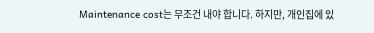Maintenance cost는 무조건 내야 합니다. 하지만, 개인집에 있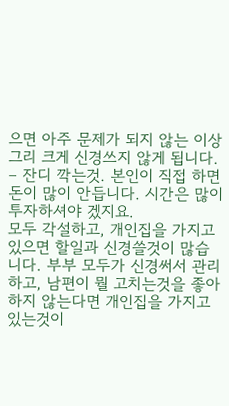으면 아주 문제가 되지 않는 이상 그리 크게 신경쓰지 않게 됩니다.
– 잔디 깍는것. 본인이 직접 하면 돈이 많이 안듭니다. 시간은 많이 투자하셔야 겠지요.
모두 각설하고, 개인집을 가지고 있으면 할일과 신경쓸것이 많습니다. 부부 모두가 신경써서 관리하고, 남편이 뭘 고치는것을 좋아하지 않는다면 개인집을 가지고 있는것이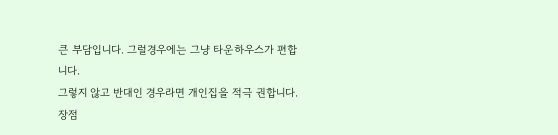큰 부담입니다. 그럴경우에는 그냥 타운하우스가 편합니다.
그렇지 않고 반대인 경우라면 개인집을 적극 권합니다.
장점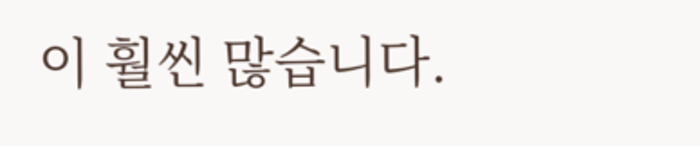이 훨씬 많습니다.